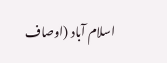اسلام آباد (اوصاف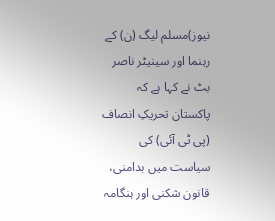نیوز)مسلم لیگ (ن) کے رہنما اور سینیٹر ناصر بٹ نے کہا ہے کہ پاکستان تحریکِ انصاف (پی ٹی آئی) کی سیاست میں بدامنی، قانون شکنی اور ہنگامہ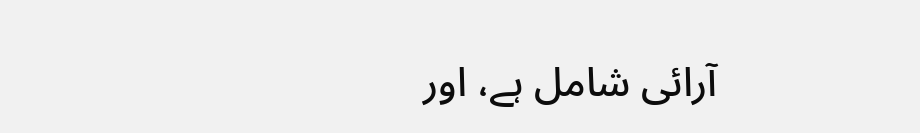آرائی شامل ہے، اور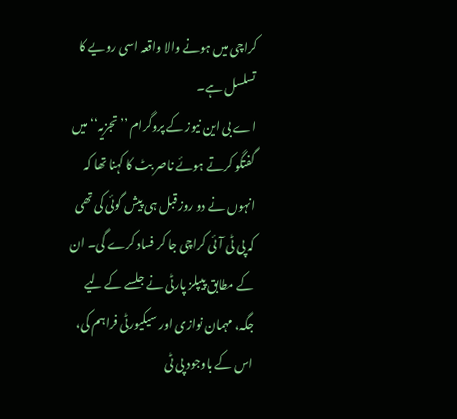کراچی میں ہونے والا واقعہ اسی رویے کا تسلسل ہے۔
اے بی این نیوز کے پروگرام ’’تجزیہ‘‘ میں گفتگو کرتے ہوئے ناصر بٹ کا کہنا تھا کہ انہوں نے دو روز قبل ہی پیش گوئی کی تھی کہ پی ٹی آئی کراچی جا کر فساد کرے گی۔ ان کے مطابق پیپلز پارٹی نے جلسے کے لیے جگہ، مہمان نوازی اور سیکیورٹی فراہم کی، اس کے باوجود پی ٹی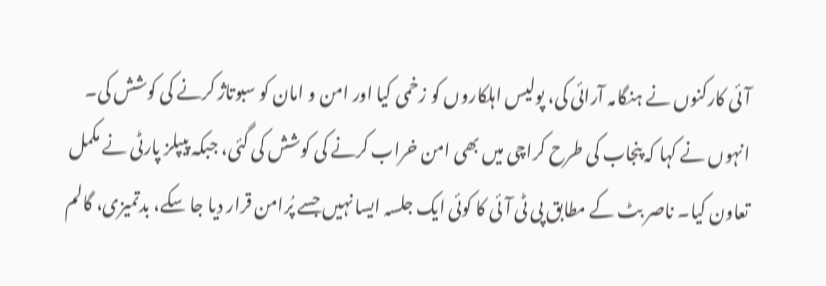آئی کارکنوں نے ہنگامہ آرائی کی، پولیس اہلکاروں کو زخمی کیا اور امن و امان کو سبوتاژ کرنے کی کوشش کی۔
انہوں نے کہا کہ پنجاب کی طرح کراچی میں بھی امن خراب کرنے کی کوشش کی گئی، جبکہ پیپلز پارٹی نے مکمل تعاون کیا۔ ناصر بٹ کے مطابق پی ٹی آئی کا کوئی ایک جلسہ ایسا نہیں جسے پُرامن قرار دیا جا سکے، بدتمیزی، گالم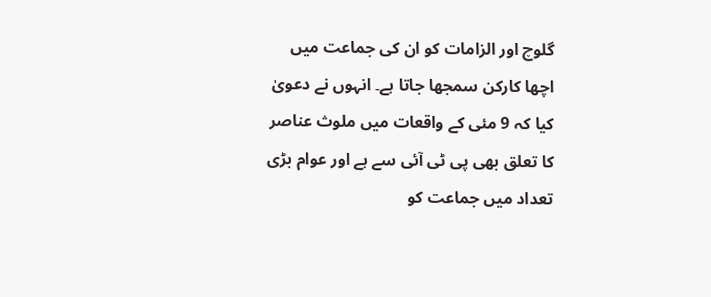گلوچ اور الزامات کو ان کی جماعت میں اچھا کارکن سمجھا جاتا ہے۔ انہوں نے دعویٰ کیا کہ 9 مئی کے واقعات میں ملوث عناصر کا تعلق بھی پی ٹی آئی سے ہے اور عوام بڑی تعداد میں جماعت کو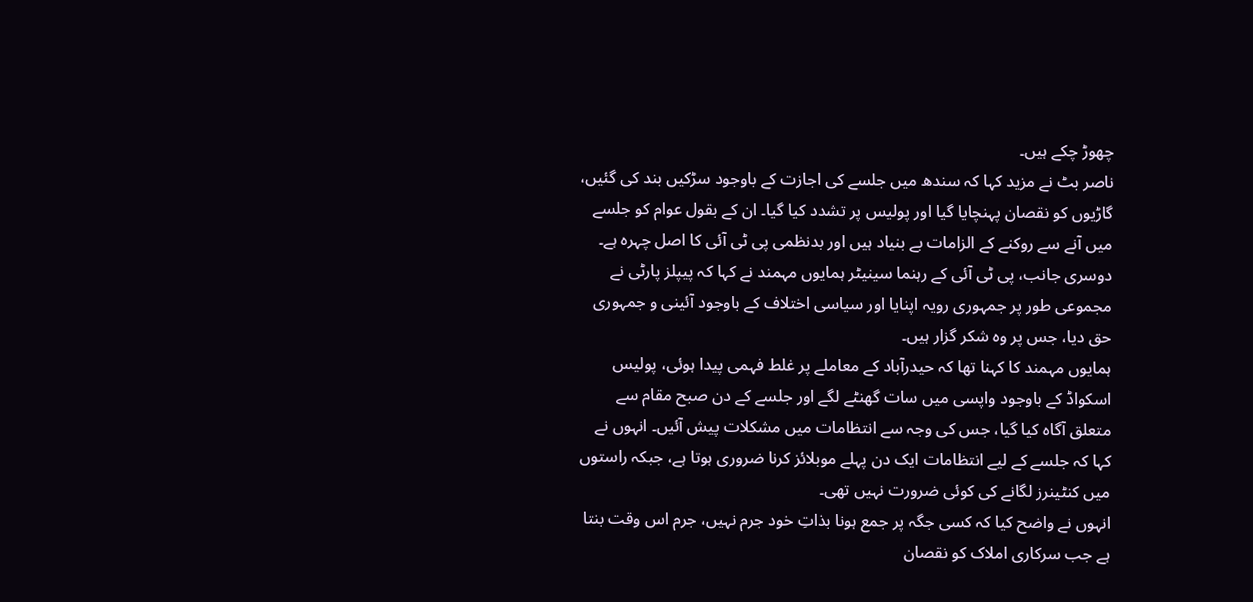چھوڑ چکے ہیں۔
ناصر بٹ نے مزید کہا کہ سندھ میں جلسے کی اجازت کے باوجود سڑکیں بند کی گئیں، گاڑیوں کو نقصان پہنچایا گیا اور پولیس پر تشدد کیا گیا۔ ان کے بقول عوام کو جلسے میں آنے سے روکنے کے الزامات بے بنیاد ہیں اور بدنظمی پی ٹی آئی کا اصل چہرہ ہے۔
دوسری جانب، پی ٹی آئی کے رہنما سینیٹر ہمایوں مہمند نے کہا کہ پیپلز پارٹی نے مجموعی طور پر جمہوری رویہ اپنایا اور سیاسی اختلاف کے باوجود آئینی و جمہوری حق دیا، جس پر وہ شکر گزار ہیں۔
ہمایوں مہمند کا کہنا تھا کہ حیدرآباد کے معاملے پر غلط فہمی پیدا ہوئی، پولیس اسکواڈ کے باوجود واپسی میں سات گھنٹے لگے اور جلسے کے دن صبح مقام سے متعلق آگاہ کیا گیا، جس کی وجہ سے انتظامات میں مشکلات پیش آئیں۔ انہوں نے کہا کہ جلسے کے لیے انتظامات ایک دن پہلے موبلائز کرنا ضروری ہوتا ہے، جبکہ راستوں میں کنٹینرز لگانے کی کوئی ضرورت نہیں تھی۔
انہوں نے واضح کیا کہ کسی جگہ پر جمع ہونا بذاتِ خود جرم نہیں، جرم اس وقت بنتا ہے جب سرکاری املاک کو نقصان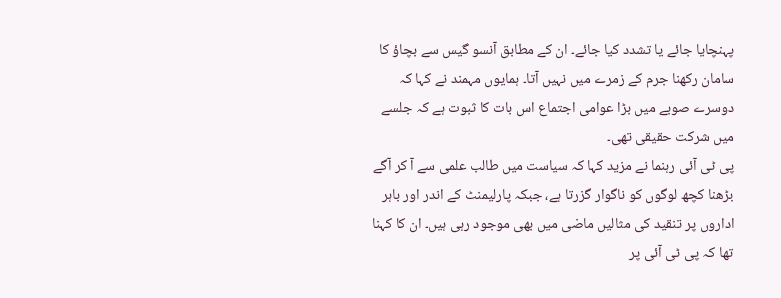پہنچایا جائے یا تشدد کیا جائے۔ ان کے مطابق آنسو گیس سے بچاؤ کا سامان رکھنا جرم کے زمرے میں نہیں آتا۔ ہمایوں مہمند نے کہا کہ دوسرے صوبے میں بڑا عوامی اجتماع اس بات کا ثبوت ہے کہ جلسے میں شرکت حقیقی تھی۔
پی ٹی آئی رہنما نے مزید کہا کہ سیاست میں طالب علمی سے آ کر آگے بڑھنا کچھ لوگوں کو ناگوار گزرتا ہے، جبکہ پارلیمنٹ کے اندر اور باہر اداروں پر تنقید کی مثالیں ماضی میں بھی موجود رہی ہیں۔ ان کا کہنا تھا کہ پی ٹی آئی پر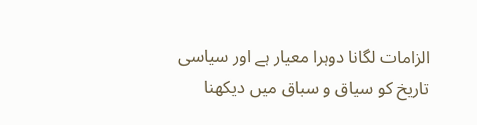الزامات لگانا دوہرا معیار ہے اور سیاسی تاریخ کو سیاق و سباق میں دیکھنا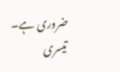ضروری ہے۔
تیسری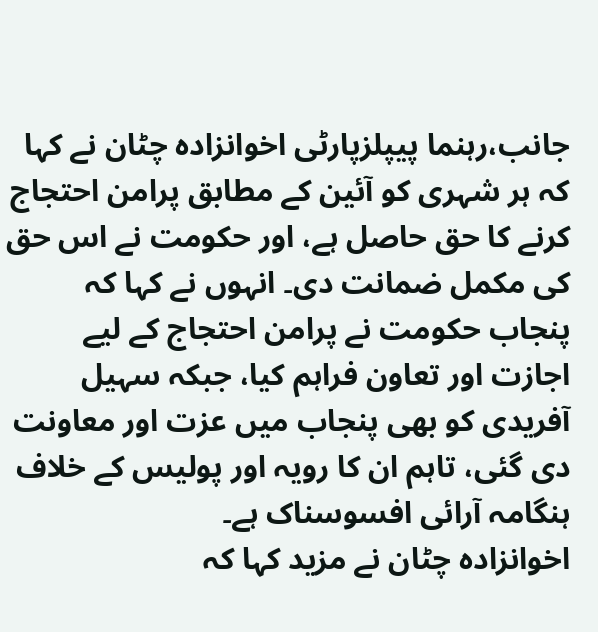جانب،رہنما پیپلزپارٹی اخوانزادہ چٹان نے کہا کہ ہر شہری کو آئین کے مطابق پرامن احتجاج کرنے کا حق حاصل ہے، اور حکومت نے اس حق کی مکمل ضمانت دی۔ انہوں نے کہا کہ پنجاب حکومت نے پرامن احتجاج کے لیے اجازت اور تعاون فراہم کیا، جبکہ سہیل آفریدی کو بھی پنجاب میں عزت اور معاونت دی گئی، تاہم ان کا رویہ اور پولیس کے خلاف ہنگامہ آرائی افسوسناک ہے۔
اخوانزادہ چٹان نے مزید کہا کہ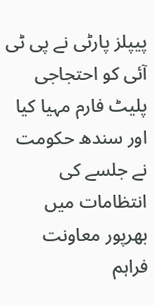پیپلز پارٹی نے پی ٹی آئی کو احتجاجی پلیٹ فارم مہیا کیا اور سندھ حکومت نے جلسے کی انتظامات میں بھرپور معاونت فراہم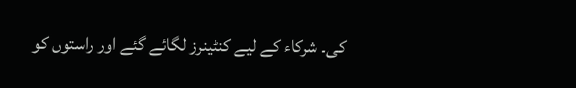کی۔ شرکاء کے لیے کنٹینرز لگائے گئے اور راستوں کو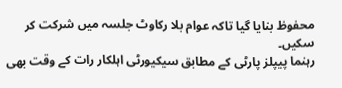محفوظ بنایا گیا تاکہ عوام بلا رکاوٹ جلسہ میں شرکت کر سکیں۔
رہنما پیپلز پارٹی کے مطابق سیکیورٹی اہلکار رات کے وقت بھی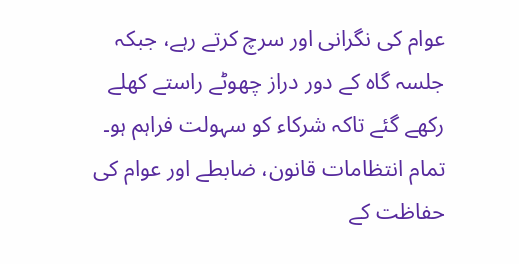عوام کی نگرانی اور سرچ کرتے رہے، جبکہ جلسہ گاہ کے دور دراز چھوٹے راستے کھلے رکھے گئے تاکہ شرکاء کو سہولت فراہم ہو۔ تمام انتظامات قانون، ضابطے اور عوام کی حفاظت کے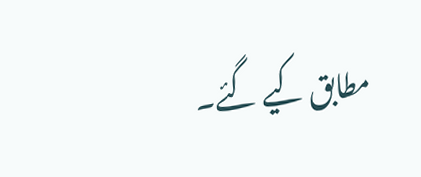مطابق کیے گئے۔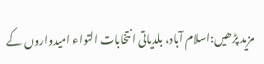مزید پڑھیں:اسلام آباد، بلدیاتی انتخابات التواء امیدواروں کے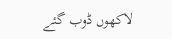لاکھوں ڈوب گئے